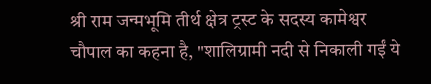श्री राम जन्मभूमि तीर्थ क्षेत्र ट्रस्ट के सदस्य कामेश्वर चौपाल का कहना है, "शालिग्रामी नदी से निकाली गईं ये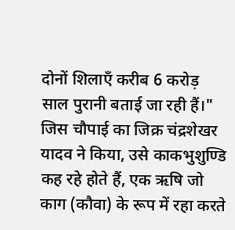दोनों शिलाएँ करीब 6 करोड़ साल पुरानी बताई जा रही हैं।"
जिस चौपाई का जिक्र चंद्रशेखर यादव ने किया, उसे काकभुशुण्डि कह रहे होते हैं, एक ऋषि जो काग (कौवा) के रूप में रहा करते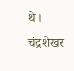थे। चंद्रशेखर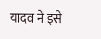यादव ने इसे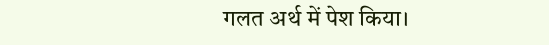गलत अर्थ में पेश किया।